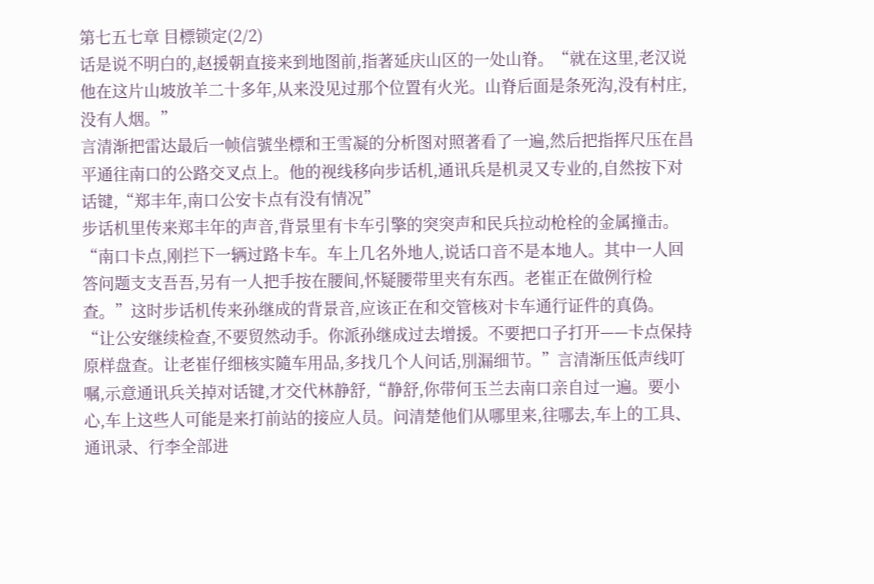第七五七章 目標锁定(2/2)
话是说不明白的,赵援朝直接来到地图前,指著延庆山区的一处山脊。“就在这里,老汉说他在这片山坡放羊二十多年,从来没见过那个位置有火光。山脊后面是条死沟,没有村庄,没有人烟。”
言清渐把雷达最后一帧信號坐標和王雪凝的分析图对照著看了一遍,然后把指挥尺压在昌平通往南口的公路交叉点上。他的视线移向步话机,通讯兵是机灵又专业的,自然按下对话键,“郑丰年,南口公安卡点有没有情况”
步话机里传来郑丰年的声音,背景里有卡车引擎的突突声和民兵拉动枪栓的金属撞击。“南口卡点,刚拦下一辆过路卡车。车上几名外地人,说话口音不是本地人。其中一人回答问题支支吾吾,另有一人把手按在腰间,怀疑腰带里夹有东西。老崔正在做例行检查。”这时步话机传来孙继成的背景音,应该正在和交管核对卡车通行证件的真偽。
“让公安继续检查,不要贸然动手。你派孙继成过去增援。不要把口子打开——卡点保持原样盘查。让老崔仔细核实隨车用品,多找几个人问话,別漏细节。”言清渐压低声线叮嘱,示意通讯兵关掉对话键,才交代林静舒,“静舒,你带何玉兰去南口亲自过一遍。要小心,车上这些人可能是来打前站的接应人员。问清楚他们从哪里来,往哪去,车上的工具、通讯录、行李全部进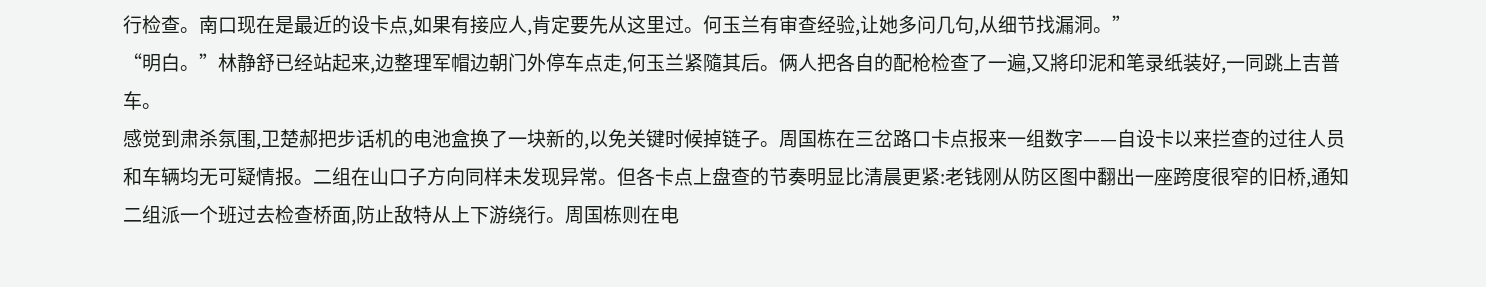行检查。南口现在是最近的设卡点,如果有接应人,肯定要先从这里过。何玉兰有审查经验,让她多问几句,从细节找漏洞。”
“明白。”林静舒已经站起来,边整理军帽边朝门外停车点走,何玉兰紧隨其后。俩人把各自的配枪检查了一遍,又將印泥和笔录纸装好,一同跳上吉普车。
感觉到肃杀氛围,卫楚郝把步话机的电池盒换了一块新的,以免关键时候掉链子。周国栋在三岔路口卡点报来一组数字——自设卡以来拦查的过往人员和车辆均无可疑情报。二组在山口子方向同样未发现异常。但各卡点上盘查的节奏明显比清晨更紧:老钱刚从防区图中翻出一座跨度很窄的旧桥,通知二组派一个班过去检查桥面,防止敌特从上下游绕行。周国栋则在电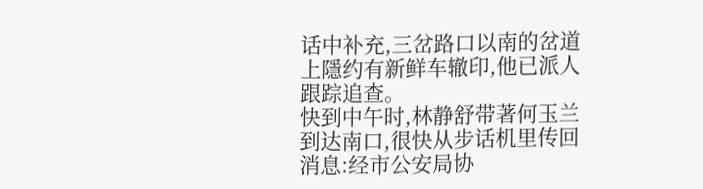话中补充,三岔路口以南的岔道上隱约有新鲜车辙印,他已派人跟踪追查。
快到中午时,林静舒带著何玉兰到达南口,很快从步话机里传回消息:经市公安局协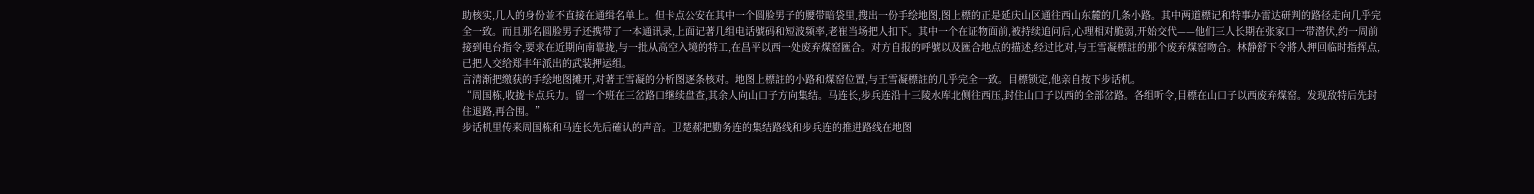助核实,几人的身份並不直接在通缉名单上。但卡点公安在其中一个圆脸男子的腰带暗袋里,搜出一份手绘地图,图上標的正是延庆山区通往西山东麓的几条小路。其中两道標记和特事办雷达研判的路径走向几乎完全一致。而且那名圆脸男子还携带了一本通讯录,上面记著几组电话號码和短波频率,老崔当场把人扣下。其中一个在证物面前,被持续追问后,心理相对脆弱,开始交代——他们三人长期在张家口一带潜伏,约一周前接到电台指令,要求在近期向南靠拢,与一批从高空入境的特工,在昌平以西一处废弃煤窑匯合。对方自报的呼號以及匯合地点的描述,经过比对,与王雪凝標註的那个废弃煤窑吻合。林静舒下令將人押回临时指挥点,已把人交给郑丰年派出的武装押运组。
言清渐把缴获的手绘地图摊开,对著王雪凝的分析图逐条核对。地图上標註的小路和煤窑位置,与王雪凝標註的几乎完全一致。目標锁定,他亲自按下步话机。
“周国栋,收拢卡点兵力。留一个班在三岔路口继续盘查,其余人向山口子方向集结。马连长,步兵连沿十三陵水库北侧往西压,封住山口子以西的全部岔路。各组听令,目標在山口子以西废弃煤窑。发现敌特后先封住退路,再合围。”
步话机里传来周国栋和马连长先后確认的声音。卫楚郝把勤务连的集结路线和步兵连的推进路线在地图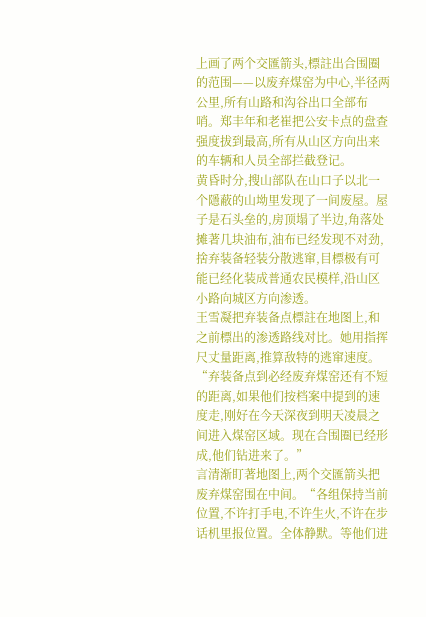上画了两个交匯箭头,標註出合围圈的范围——以废弃煤窑为中心,半径两公里,所有山路和沟谷出口全部布哨。郑丰年和老崔把公安卡点的盘查强度拔到最高,所有从山区方向出来的车辆和人员全部拦截登记。
黄昏时分,搜山部队在山口子以北一个隱蔽的山坳里发现了一间废屋。屋子是石头垒的,房顶塌了半边,角落处摊著几块油布,油布已经发现不对劲,捨弃装备轻装分散逃窜,目標极有可能已经化装成普通农民模样,沿山区小路向城区方向渗透。
王雪凝把弃装备点標註在地图上,和之前標出的渗透路线对比。她用指挥尺丈量距离,推算敌特的逃窜速度。“弃装备点到必经废弃煤窑还有不短的距离,如果他们按档案中提到的速度走,刚好在今天深夜到明天凌晨之间进入煤窑区域。现在合围圈已经形成,他们钻进来了。”
言清渐盯著地图上,两个交匯箭头把废弃煤窑围在中间。“各组保持当前位置,不许打手电,不许生火,不许在步话机里报位置。全体静默。等他们进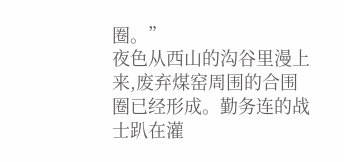圈。”
夜色从西山的沟谷里漫上来,废弃煤窑周围的合围圈已经形成。勤务连的战士趴在灌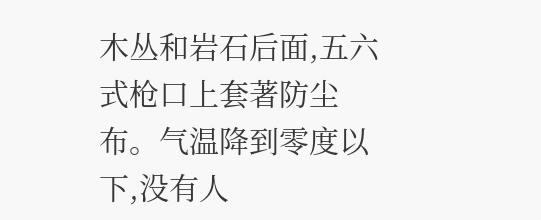木丛和岩石后面,五六式枪口上套著防尘布。气温降到零度以下,没有人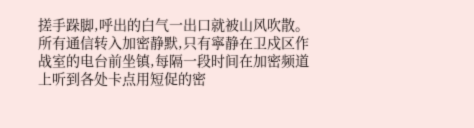搓手跺脚,呼出的白气一出口就被山风吹散。所有通信转入加密静默,只有寧静在卫戍区作战室的电台前坐镇,每隔一段时间在加密频道上听到各处卡点用短促的密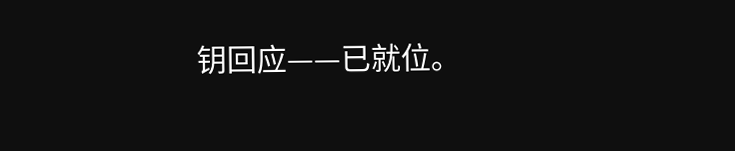钥回应——已就位。